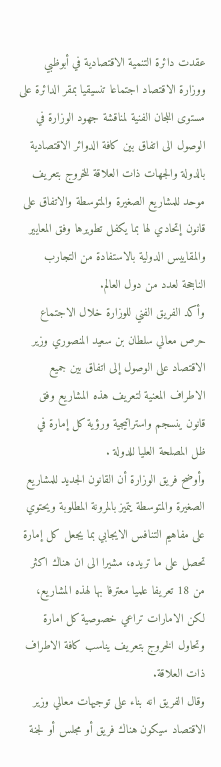عقدت دائرة التنمية الاقتصادية في أبوظبي ووزارة الاقتصاد اجتماعا تنسيقيا بمقر الدائرة على مستوى اللجان الفنية لمناقشة جهود الوزارة في الوصول الى اتفاق بين كافة الدوائر الاقتصادية بالدولة والجهات ذات العلاقة للخروج بتعريف موحد للمشاريع الصغيرة والمتوسطة والاتفاق على قانون إتحادي لها بما يكفل تطويرها وفق المعايير والمقاييس الدولية بالاستفادة من التجارب الناجحة لعدد من دول العالم.
وأكد الفريق الفني للوزارة خلال الاجتماع حرص معالي سلطان بن سعيد المنصوري وزير الاقتصاد على الوصول إلى اتفاق بين جميع الاطراف المعنية لتعريف هذه المشاريع وفق قانون ينسجم واستراتيجية ورؤية كل إمارة في ظل المصلحة العليا للدولة .
وأوضح فريق الوزارة أن القانون الجديد للمشاريع الصغيرة والمتوسطة يتميز بالمرونة المطلوبة ويحتوي على مفاهيم التنافس الايجابي بما يجعل كل إمارة تحصل على ما تريده، مشيرا الى ان هناك اكثر من 18 تعريفا علميا معترفا بها لهذه المشاريع، لكن الامارات تراعي خصوصية كل امارة وتحاول الخروج بتعريف يناسب كافة الاطراف ذات العلاقة.
وقال الفريق انه بناء على توجيهات معالي وزير الاقتصاد سيكون هناك فريق أو مجلس أو لجنة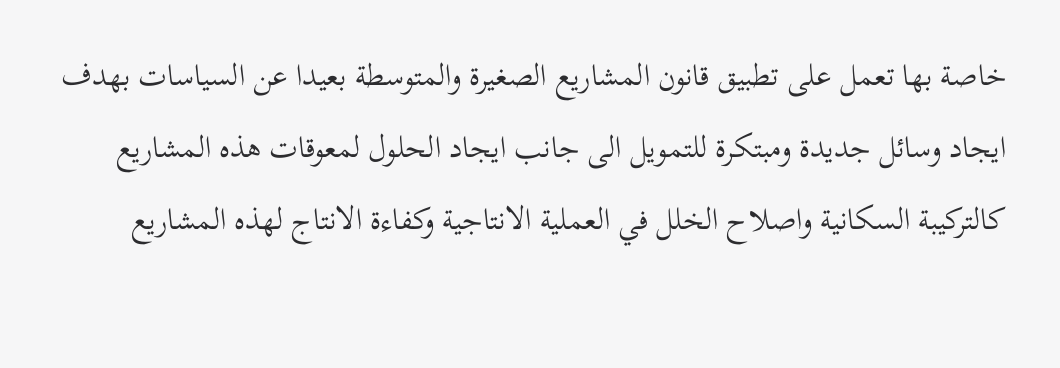خاصة بها تعمل على تطبيق قانون المشاريع الصغيرة والمتوسطة بعيدا عن السياسات بهدف ايجاد وسائل جديدة ومبتكرة للتمويل الى جانب ايجاد الحلول لمعوقات هذه المشاريع كالتركيبة السكانية واصلاح الخلل في العملية الانتاجية وكفاءة الانتاج لهذه المشاريع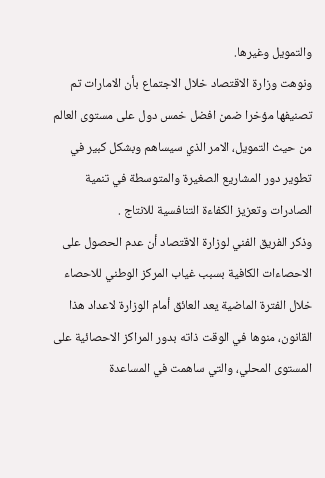والتمويل وغيرها.
ونوهت وزارة الاقتصاد خلال الاجتماع بأن الامارات تم تصنيفها مؤخرا ضمن افضل خمس دول على مستوى العالم من حيث التمويل، الامر الذي سيساهم وبشكل كبير في تطوير دور المشاريع الصغيرة والمتوسطة في تنمية الصادرات وتعزيز الكفاءة التنافسية للانتاج .
وذكر الفريق الفني لوزارة الاقتصاد أن عدم الحصول على الاحصاءات الكافية بسبب غياب المركز الوطني للاحصاء خلال الفترة الماضية يعد العائق أمام الوزارة لاعداد هذا القانون، منوها في الوقت ذاته بدور المراكز الاحصائية على المستوى المحلي، والتي ساهمت في المساعدة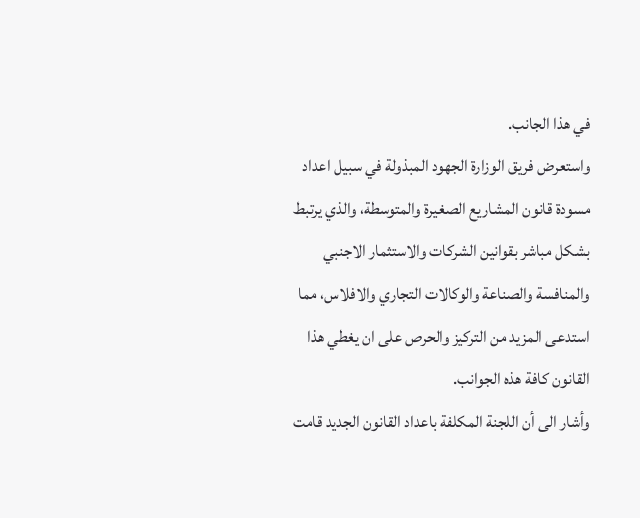في هذا الجانب.
واستعرض فريق الوزارة الجهود المبذولة في سبيل اعداد مسودة قانون المشاريع الصغيرة والمتوسطة، والذي يرتبط بشكل مباشر بقوانين الشركات والاستثمار الاجنبي والمنافسة والصناعة والوكالات التجاري والافلاس، مما استدعى المزيد من التركيز والحرص على ان يغطي هذا القانون كافة هذه الجوانب.
وأشار الى أن اللجنة المكلفة باعداد القانون الجديد قامت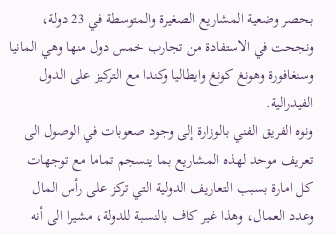بحصر وضعية المشاريع الصغيرة والمتوسطة في 23 دولة، ونجحت في الاستفادة من تجارب خمس دول منها وهي المانيا وسنغافورة وهونغ كونغ وايطاليا وكندا مع التركيز على الدول الفيدرالية.
ونوه الفريق الفني بالوزارة إلى وجود صعوبات في الوصول الى تعريف موحد لهذه المشاريع بما ينسجم تماما مع توجهات كل امارة بسبب التعاريف الدولية التي تركز على رأس المال وعدد العمال، وهذا غير كاف بالنسبة للدولة، مشيرا الى أنه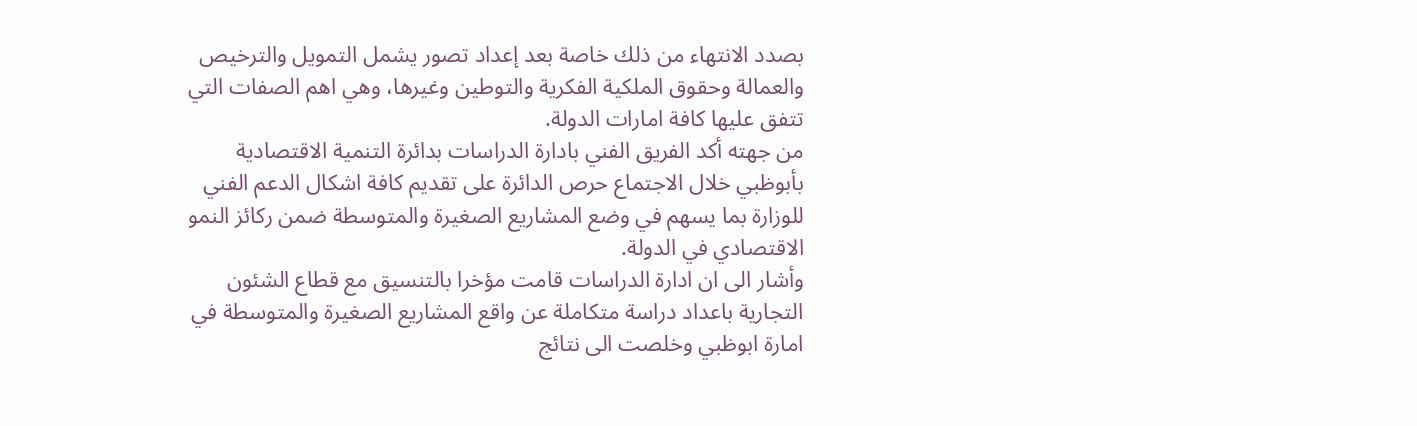بصدد الانتهاء من ذلك خاصة بعد إعداد تصور يشمل التمويل والترخيص والعمالة وحقوق الملكية الفكرية والتوطين وغيرها، وهي اهم الصفات التي تتفق عليها كافة امارات الدولة.
من جهته أكد الفريق الفني بادارة الدراسات بدائرة التنمية الاقتصادية بأبوظبي خلال الاجتماع حرص الدائرة على تقديم كافة اشكال الدعم الفني للوزارة بما يسهم في وضع المشاريع الصغيرة والمتوسطة ضمن ركائز النمو الاقتصادي في الدولة.
وأشار الى ان ادارة الدراسات قامت مؤخرا بالتنسيق مع قطاع الشئون التجارية باعداد دراسة متكاملة عن واقع المشاريع الصغيرة والمتوسطة في امارة ابوظبي وخلصت الى نتائج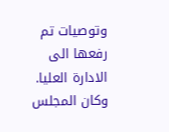وتوصيات تم رفعها الى الادارة العليا.
وكان المجلس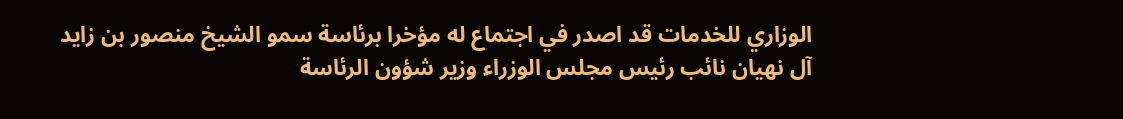الوزاري للخدمات قد اصدر في اجتماع له مؤخرا برئاسة سمو الشيخ منصور بن زايد آل نهيان نائب رئيس مجلس الوزراء وزير شؤون الرئاسة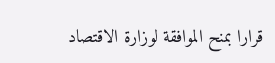قرارا بمنح الموافقة لوزارة الاقتصاد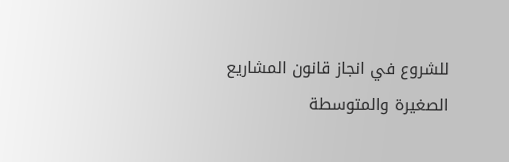للشروع في انجاز قانون المشاريع الصغيرة والمتوسطة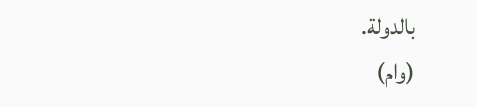بالدولة.
(وام)